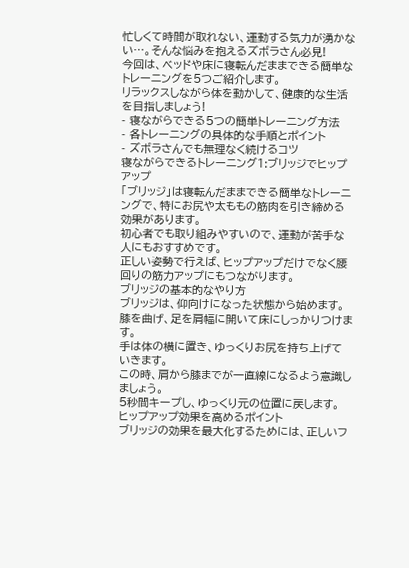忙しくて時間が取れない、運動する気力が湧かない…。そんな悩みを抱えるズボラさん必見!
今回は、ベッドや床に寝転んだままできる簡単なトレーニングを5つご紹介します。
リラックスしながら体を動かして、健康的な生活を目指しましょう!
- 寝ながらできる5つの簡単トレーニング方法
- 各トレーニングの具体的な手順とポイント
- ズボラさんでも無理なく続けるコツ
寝ながらできるトレーニング1:ブリッジでヒップアップ
「ブリッジ」は寝転んだままできる簡単なトレーニングで、特にお尻や太ももの筋肉を引き締める効果があります。
初心者でも取り組みやすいので、運動が苦手な人にもおすすめです。
正しい姿勢で行えば、ヒップアップだけでなく腰回りの筋力アップにもつながります。
ブリッジの基本的なやり方
ブリッジは、仰向けになった状態から始めます。
膝を曲げ、足を肩幅に開いて床にしっかりつけます。
手は体の横に置き、ゆっくりお尻を持ち上げていきます。
この時、肩から膝までが一直線になるよう意識しましょう。
5秒間キープし、ゆっくり元の位置に戻します。
ヒップアップ効果を高めるポイント
ブリッジの効果を最大化するためには、正しいフ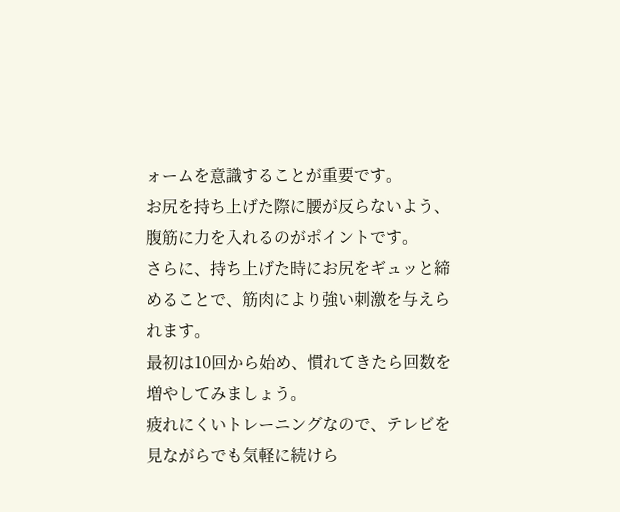ォームを意識することが重要です。
お尻を持ち上げた際に腰が反らないよう、腹筋に力を入れるのがポイントです。
さらに、持ち上げた時にお尻をギュッと締めることで、筋肉により強い刺激を与えられます。
最初は10回から始め、慣れてきたら回数を増やしてみましょう。
疲れにくいトレーニングなので、テレビを見ながらでも気軽に続けら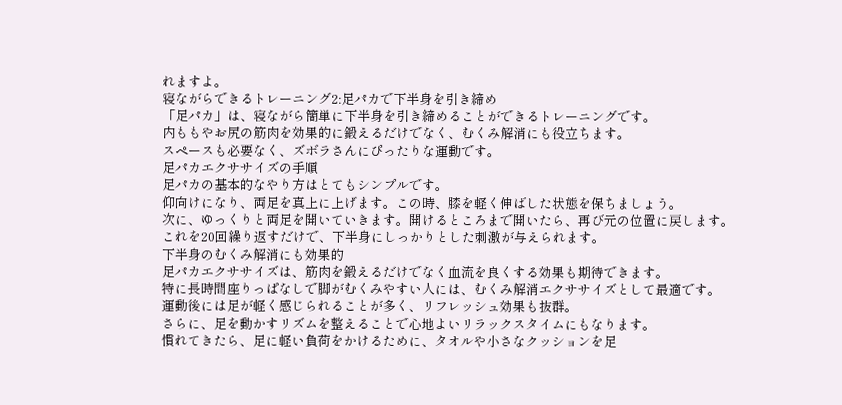れますよ。
寝ながらできるトレーニング2:足パカで下半身を引き締め
「足パカ」は、寝ながら簡単に下半身を引き締めることができるトレーニングです。
内ももやお尻の筋肉を効果的に鍛えるだけでなく、むくみ解消にも役立ちます。
スペースも必要なく、ズボラさんにぴったりな運動です。
足パカエクササイズの手順
足パカの基本的なやり方はとてもシンプルです。
仰向けになり、両足を真上に上げます。この時、膝を軽く伸ばした状態を保ちましょう。
次に、ゆっくりと両足を開いていきます。開けるところまで開いたら、再び元の位置に戻します。
これを20回繰り返すだけで、下半身にしっかりとした刺激が与えられます。
下半身のむくみ解消にも効果的
足パカエクササイズは、筋肉を鍛えるだけでなく血流を良くする効果も期待できます。
特に長時間座りっぱなしで脚がむくみやすい人には、むくみ解消エクササイズとして最適です。
運動後には足が軽く感じられることが多く、リフレッシュ効果も抜群。
さらに、足を動かすリズムを整えることで心地よいリラックスタイムにもなります。
慣れてきたら、足に軽い負荷をかけるために、タオルや小さなクッションを足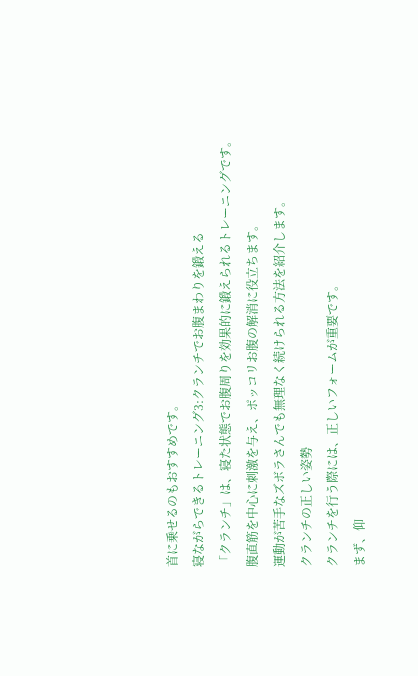首に乗せるのもおすすめです。
寝ながらできるトレーニング3:クランチでお腹まわりを鍛える
「クランチ」は、寝た状態でお腹周りを効果的に鍛えられるトレーニングです。
腹直筋を中心に刺激を与え、ポッコリお腹の解消に役立ちます。
運動が苦手なズボラさんでも無理なく続けられる方法を紹介します。
クランチの正しい姿勢
クランチを行う際には、正しいフォームが重要です。
まず、仰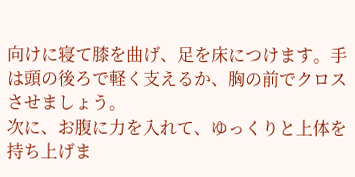向けに寝て膝を曲げ、足を床につけます。手は頭の後ろで軽く支えるか、胸の前でクロスさせましょう。
次に、お腹に力を入れて、ゆっくりと上体を持ち上げま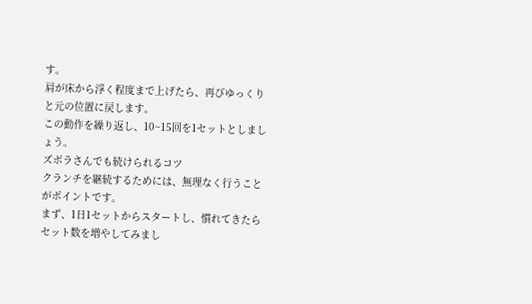す。
肩が床から浮く程度まで上げたら、再びゆっくりと元の位置に戻します。
この動作を繰り返し、10~15回を1セットとしましょう。
ズボラさんでも続けられるコツ
クランチを継続するためには、無理なく行うことがポイントです。
まず、1日1セットからスタートし、慣れてきたらセット数を増やしてみまし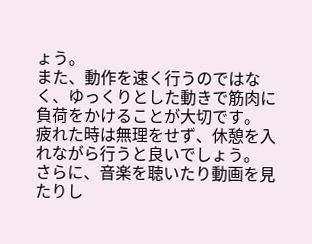ょう。
また、動作を速く行うのではなく、ゆっくりとした動きで筋肉に負荷をかけることが大切です。
疲れた時は無理をせず、休憩を入れながら行うと良いでしょう。
さらに、音楽を聴いたり動画を見たりし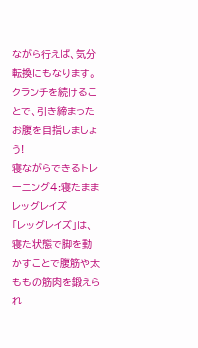ながら行えば、気分転換にもなります。
クランチを続けることで、引き締まったお腹を目指しましょう!
寝ながらできるトレーニング4:寝たままレッグレイズ
「レッグレイズ」は、寝た状態で脚を動かすことで腹筋や太ももの筋肉を鍛えられ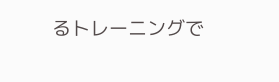るトレーニングで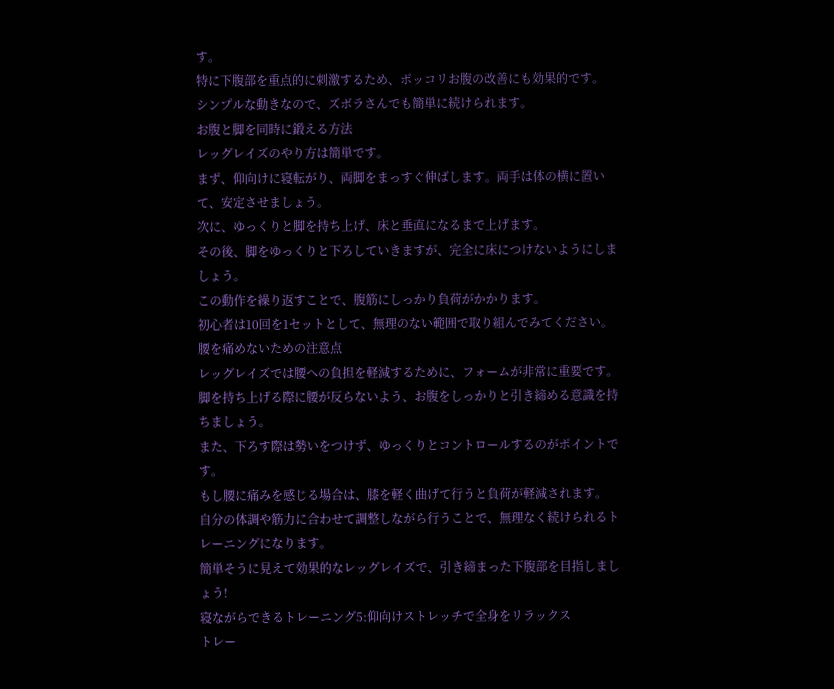す。
特に下腹部を重点的に刺激するため、ポッコリお腹の改善にも効果的です。
シンプルな動きなので、ズボラさんでも簡単に続けられます。
お腹と脚を同時に鍛える方法
レッグレイズのやり方は簡単です。
まず、仰向けに寝転がり、両脚をまっすぐ伸ばします。両手は体の横に置いて、安定させましょう。
次に、ゆっくりと脚を持ち上げ、床と垂直になるまで上げます。
その後、脚をゆっくりと下ろしていきますが、完全に床につけないようにしましょう。
この動作を繰り返すことで、腹筋にしっかり負荷がかかります。
初心者は10回を1セットとして、無理のない範囲で取り組んでみてください。
腰を痛めないための注意点
レッグレイズでは腰への負担を軽減するために、フォームが非常に重要です。
脚を持ち上げる際に腰が反らないよう、お腹をしっかりと引き締める意識を持ちましょう。
また、下ろす際は勢いをつけず、ゆっくりとコントロールするのがポイントです。
もし腰に痛みを感じる場合は、膝を軽く曲げて行うと負荷が軽減されます。
自分の体調や筋力に合わせて調整しながら行うことで、無理なく続けられるトレーニングになります。
簡単そうに見えて効果的なレッグレイズで、引き締まった下腹部を目指しましょう!
寝ながらできるトレーニング5:仰向けストレッチで全身をリラックス
トレー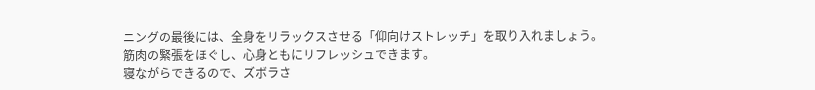ニングの最後には、全身をリラックスさせる「仰向けストレッチ」を取り入れましょう。
筋肉の緊張をほぐし、心身ともにリフレッシュできます。
寝ながらできるので、ズボラさ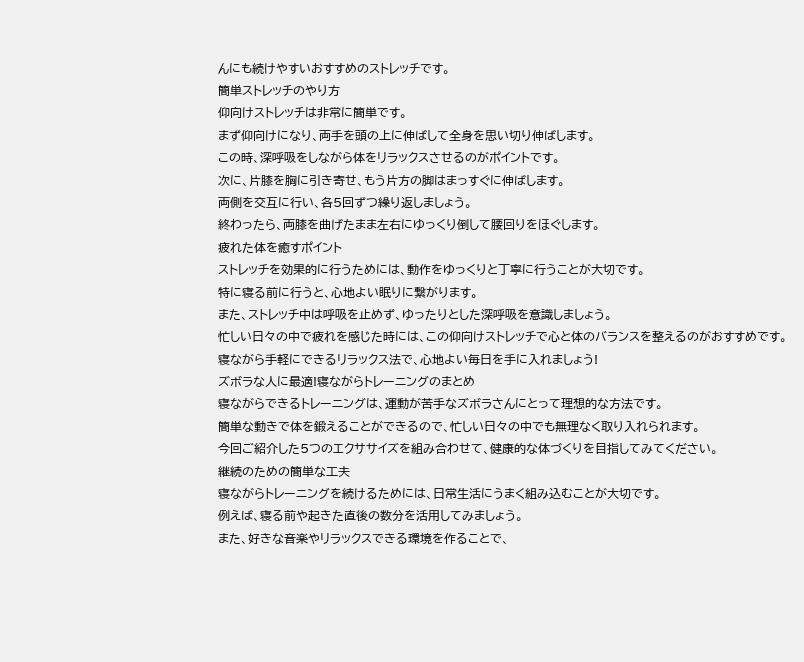んにも続けやすいおすすめのストレッチです。
簡単ストレッチのやり方
仰向けストレッチは非常に簡単です。
まず仰向けになり、両手を頭の上に伸ばして全身を思い切り伸ばします。
この時、深呼吸をしながら体をリラックスさせるのがポイントです。
次に、片膝を胸に引き寄せ、もう片方の脚はまっすぐに伸ばします。
両側を交互に行い、各5回ずつ繰り返しましょう。
終わったら、両膝を曲げたまま左右にゆっくり倒して腰回りをほぐします。
疲れた体を癒すポイント
ストレッチを効果的に行うためには、動作をゆっくりと丁寧に行うことが大切です。
特に寝る前に行うと、心地よい眠りに繋がります。
また、ストレッチ中は呼吸を止めず、ゆったりとした深呼吸を意識しましょう。
忙しい日々の中で疲れを感じた時には、この仰向けストレッチで心と体のバランスを整えるのがおすすめです。
寝ながら手軽にできるリラックス法で、心地よい毎日を手に入れましょう!
ズボラな人に最適!寝ながらトレーニングのまとめ
寝ながらできるトレーニングは、運動が苦手なズボラさんにとって理想的な方法です。
簡単な動きで体を鍛えることができるので、忙しい日々の中でも無理なく取り入れられます。
今回ご紹介した5つのエクササイズを組み合わせて、健康的な体づくりを目指してみてください。
継続のための簡単な工夫
寝ながらトレーニングを続けるためには、日常生活にうまく組み込むことが大切です。
例えば、寝る前や起きた直後の数分を活用してみましょう。
また、好きな音楽やリラックスできる環境を作ることで、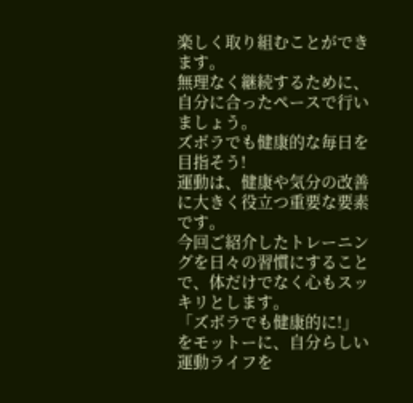楽しく取り組むことができます。
無理なく継続するために、自分に合ったペースで行いましょう。
ズボラでも健康的な毎日を目指そう!
運動は、健康や気分の改善に大きく役立つ重要な要素です。
今回ご紹介したトレーニングを日々の習慣にすることで、体だけでなく心もスッキリとします。
「ズボラでも健康的に!」をモットーに、自分らしい運動ライフを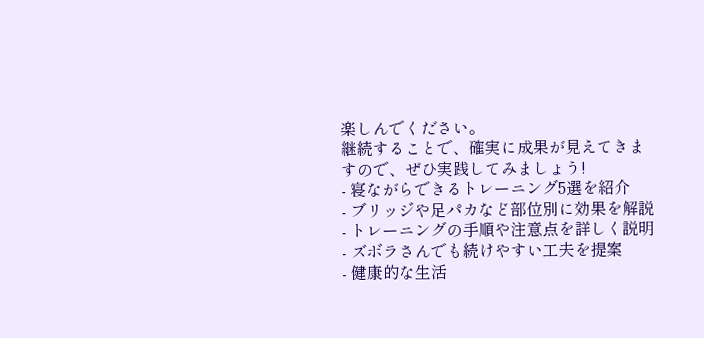楽しんでください。
継続することで、確実に成果が見えてきますので、ぜひ実践してみましょう!
- 寝ながらできるトレーニング5選を紹介
- ブリッジや足パカなど部位別に効果を解説
- トレーニングの手順や注意点を詳しく説明
- ズボラさんでも続けやすい工夫を提案
- 健康的な生活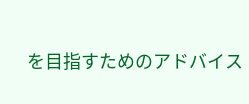を目指すためのアドバイス